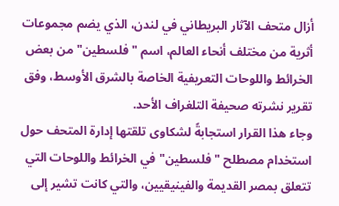أزال متحف الآثار البريطاني في لندن، الذي يضم مجموعات أثرية من مختلف أنحاء العالم، اسم "فلسطين" من بعض الخرائط واللوحات التعريفية الخاصة بالشرق الأوسط، وفق تقرير نشرته صحيفة التلغراف الأحد.
وجاء هذا القرار استجابةً لشكاوى تلقتها إدارة المتحف حول استخدام مصطلح "فلسطين" في الخرائط واللوحات التي تتعلق بمصر القديمة والفينيقيين، والتي كانت تشير إلى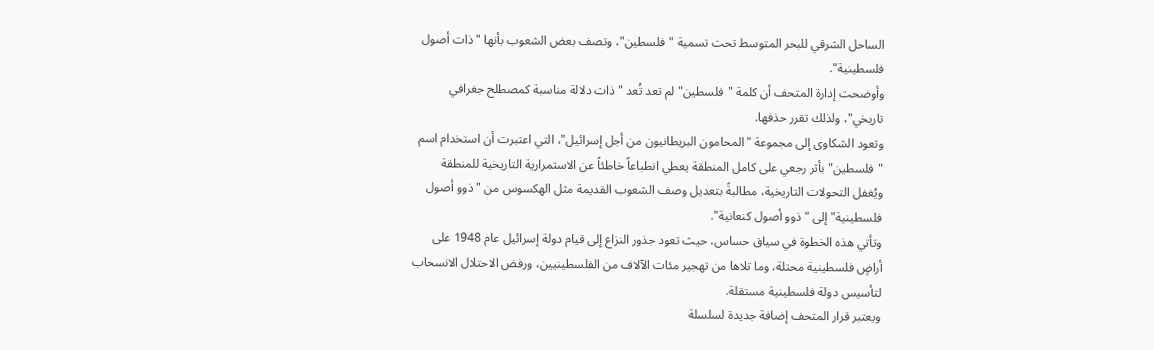الساحل الشرقي للبحر المتوسط تحت تسمية "فلسطين"، وتصف بعض الشعوب بأنها "ذات أصول فلسطينية".
وأوضحت إدارة المتحف أن كلمة "فلسطين" لم تعد تُعد "ذات دلالة مناسبة كمصطلح جغرافي تاريخي"، ولذلك تقرر حذفها.
وتعود الشكاوى إلى مجموعة "المحامون البريطانيون من أجل إسرائيل"، التي اعتبرت أن استخدام اسم "فلسطين" بأثر رجعي على كامل المنطقة يعطي انطباعاً خاطئاً عن الاستمرارية التاريخية للمنطقة ويُغفل التحولات التاريخية، مطالبةً بتعديل وصف الشعوب القديمة مثل الهكسوس من "ذوو أصول فلسطينية" إلى "ذوو أصول كنعانية".
وتأتي هذه الخطوة في سياق حساس، حيث تعود جذور النزاع إلى قيام دولة إسرائيل عام 1948 على أراضٍ فلسطينية محتلة، وما تلاها من تهجير مئات الآلاف من الفلسطينيين، ورفض الاحتلال الانسحاب لتأسيس دولة فلسطينية مستقلة.
ويعتبر قرار المتحف إضافة جديدة لسلسلة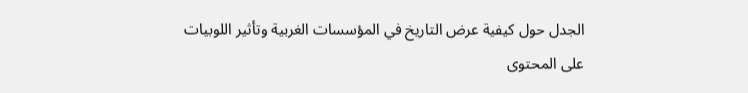الجدل حول كيفية عرض التاريخ في المؤسسات الغربية وتأثير اللوبيات على المحتوى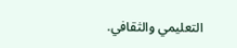التعليمي والثقافي.